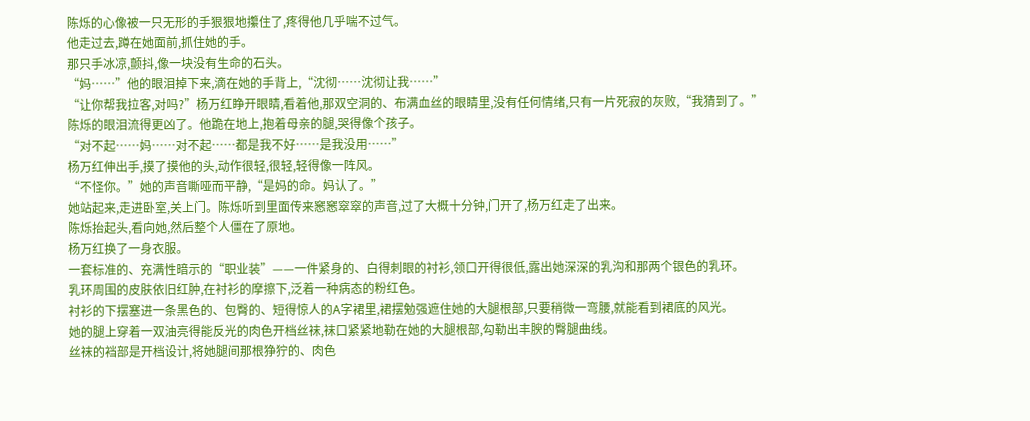陈烁的心像被一只无形的手狠狠地攥住了,疼得他几乎喘不过气。
他走过去,蹲在她面前,抓住她的手。
那只手冰凉,颤抖,像一块没有生命的石头。
“妈……”他的眼泪掉下来,滴在她的手背上,“沈彻……沈彻让我……”
“让你帮我拉客,对吗?”杨万红睁开眼睛,看着他,那双空洞的、布满血丝的眼睛里,没有任何情绪,只有一片死寂的灰败,“我猜到了。”
陈烁的眼泪流得更凶了。他跪在地上,抱着母亲的腿,哭得像个孩子。
“对不起……妈……对不起……都是我不好……是我没用……”
杨万红伸出手,摸了摸他的头,动作很轻,很轻,轻得像一阵风。
“不怪你。”她的声音嘶哑而平静,“是妈的命。妈认了。”
她站起来,走进卧室,关上门。陈烁听到里面传来窸窸窣窣的声音,过了大概十分钟,门开了,杨万红走了出来。
陈烁抬起头,看向她,然后整个人僵在了原地。
杨万红换了一身衣服。
一套标准的、充满性暗示的“职业装”——一件紧身的、白得刺眼的衬衫,领口开得很低,露出她深深的乳沟和那两个银色的乳环。
乳环周围的皮肤依旧红肿,在衬衫的摩擦下,泛着一种病态的粉红色。
衬衫的下摆塞进一条黑色的、包臀的、短得惊人的A字裙里,裙摆勉强遮住她的大腿根部,只要稍微一弯腰,就能看到裙底的风光。
她的腿上穿着一双油亮得能反光的肉色开档丝袜,袜口紧紧地勒在她的大腿根部,勾勒出丰腴的臀腿曲线。
丝袜的裆部是开档设计,将她腿间那根狰狞的、肉色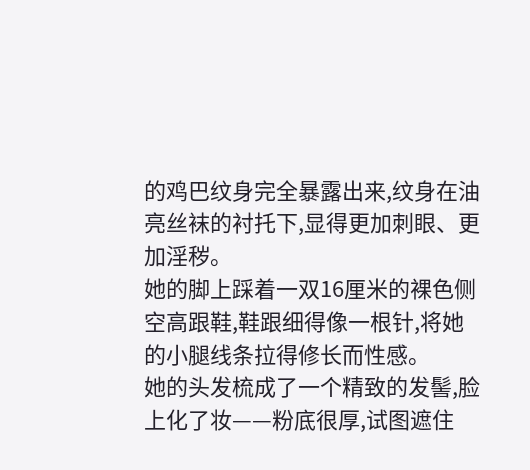的鸡巴纹身完全暴露出来,纹身在油亮丝袜的衬托下,显得更加刺眼、更加淫秽。
她的脚上踩着一双16厘米的裸色侧空高跟鞋,鞋跟细得像一根针,将她的小腿线条拉得修长而性感。
她的头发梳成了一个精致的发髻,脸上化了妆——粉底很厚,试图遮住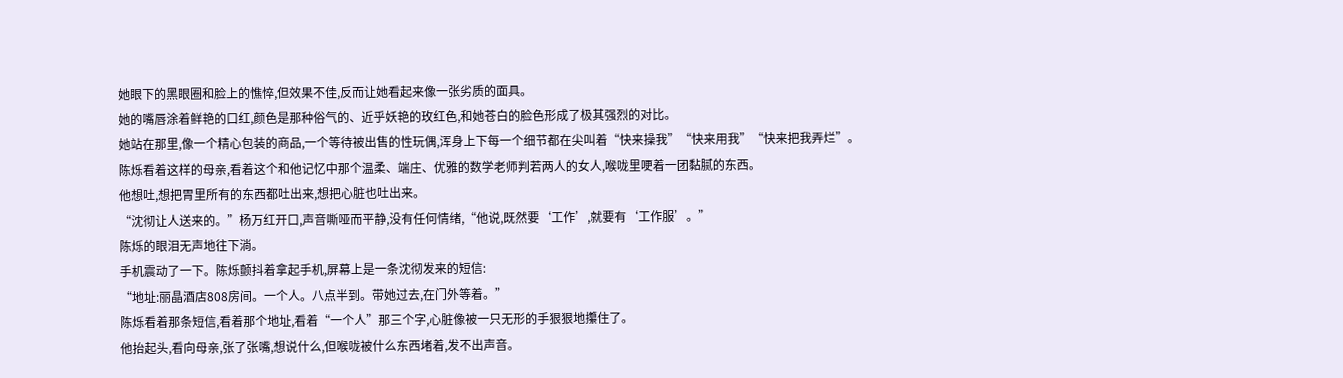她眼下的黑眼圈和脸上的憔悴,但效果不佳,反而让她看起来像一张劣质的面具。
她的嘴唇涂着鲜艳的口红,颜色是那种俗气的、近乎妖艳的玫红色,和她苍白的脸色形成了极其强烈的对比。
她站在那里,像一个精心包装的商品,一个等待被出售的性玩偶,浑身上下每一个细节都在尖叫着“快来操我”“快来用我”“快来把我弄烂”。
陈烁看着这样的母亲,看着这个和他记忆中那个温柔、端庄、优雅的数学老师判若两人的女人,喉咙里哽着一团黏腻的东西。
他想吐,想把胃里所有的东西都吐出来,想把心脏也吐出来。
“沈彻让人送来的。”杨万红开口,声音嘶哑而平静,没有任何情绪,“他说,既然要‘工作’,就要有‘工作服’。”
陈烁的眼泪无声地往下淌。
手机震动了一下。陈烁颤抖着拿起手机,屏幕上是一条沈彻发来的短信:
“地址:丽晶酒店808房间。一个人。八点半到。带她过去,在门外等着。”
陈烁看着那条短信,看着那个地址,看着“一个人”那三个字,心脏像被一只无形的手狠狠地攥住了。
他抬起头,看向母亲,张了张嘴,想说什么,但喉咙被什么东西堵着,发不出声音。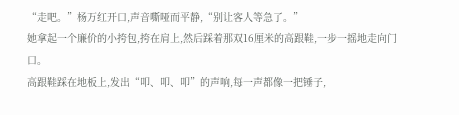“走吧。”杨万红开口,声音嘶哑而平静,“别让客人等急了。”
她拿起一个廉价的小挎包,挎在肩上,然后踩着那双16厘米的高跟鞋,一步一摇地走向门口。
高跟鞋踩在地板上,发出“叩、叩、叩”的声响,每一声都像一把锤子,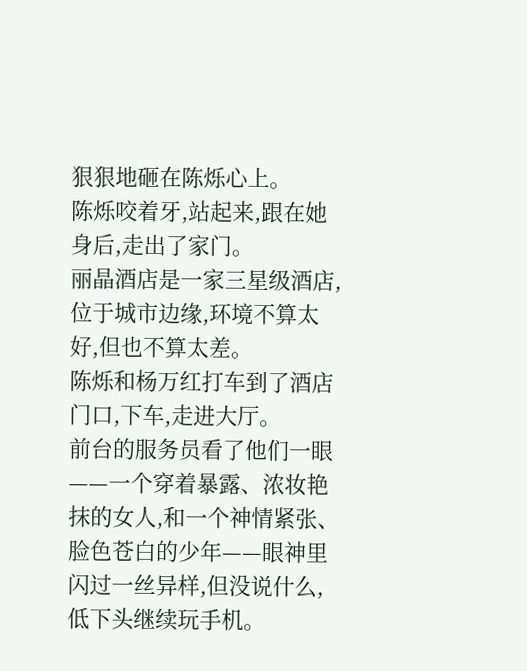狠狠地砸在陈烁心上。
陈烁咬着牙,站起来,跟在她身后,走出了家门。
丽晶酒店是一家三星级酒店,位于城市边缘,环境不算太好,但也不算太差。
陈烁和杨万红打车到了酒店门口,下车,走进大厅。
前台的服务员看了他们一眼——一个穿着暴露、浓妆艳抹的女人,和一个神情紧张、脸色苍白的少年——眼神里闪过一丝异样,但没说什么,低下头继续玩手机。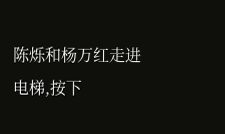陈烁和杨万红走进电梯,按下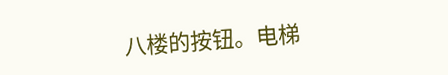八楼的按钮。电梯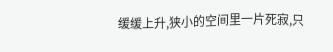缓缓上升,狭小的空间里一片死寂,只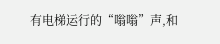有电梯运行的“嗡嗡”声,和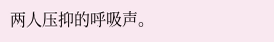两人压抑的呼吸声。